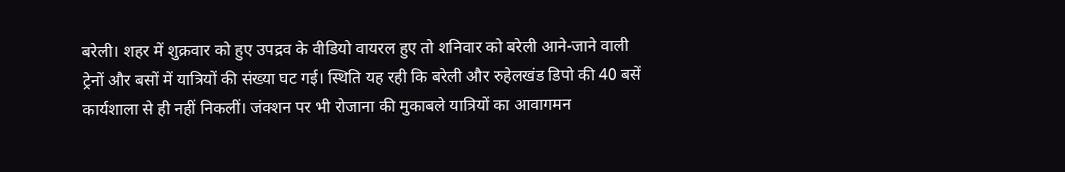बरेली। शहर में शुक्रवार को हुए उपद्रव के वीडियो वायरल हुए तो शनिवार को बरेली आने-जाने वाली ट्रेनों और बसों में यात्रियों की संख्या घट गई। स्थिति यह रही कि बरेली और रुहेलखंड डिपो की 40 बसें कार्यशाला से ही नहीं निकलीं। जंक्शन पर भी रोजाना की मुकाबले यात्रियों का आवागमन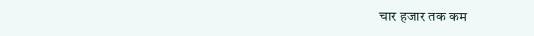चार हजार तक कम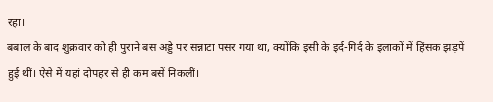रहा।
बबाल के बाद शुक्रवार को ही पुराने बस अड्डे पर सन्नाटा पसर गया था, क्योंकि इसी के इर्द-गिर्द के इलाकों में हिंसक झड़पें हुई थीं। ऐसे में यहां दोपहर से ही कम बसें निकलीं।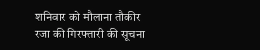शनिवार को मौलाना तौकीर रजा की गिरफ्तारी की सूचना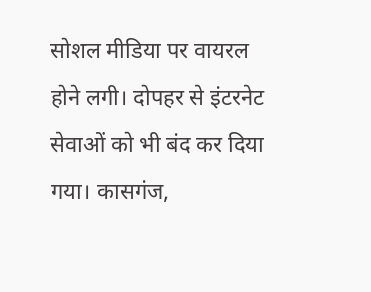सोशल मीडिया पर वायरल होने लगी। दोपहर से इंटरनेट सेवाओं को भी बंद कर दिया गया। कासगंज,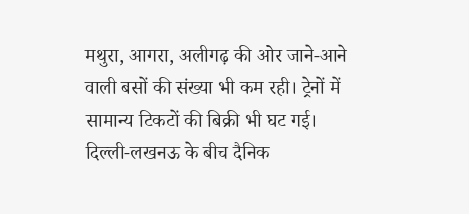मथुरा, आगरा, अलीगढ़ की ओर जाने-आने वाली बसों की संख्या भी कम रही। ट्रेनों में सामान्य टिकटों की बिक्री भी घट गई। दिल्ली-लखनऊ के बीच दैनिक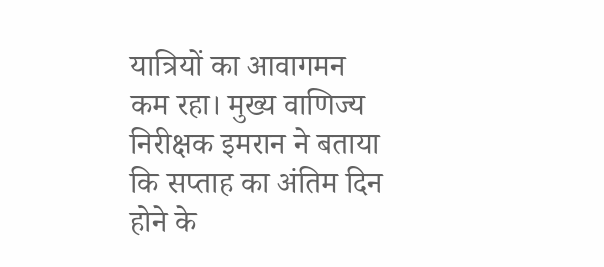यात्रियों का आवागमन कम रहा। मुख्य वाणिज्य निरीक्षक इमरान ने बताया कि सप्ताह का अंतिम दिन होने के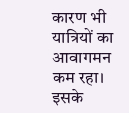कारण भी यात्रियों का आवागमन कम रहा। इसके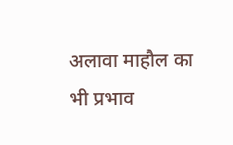अलावा माहौल का भी प्रभाव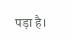पड़ा है।